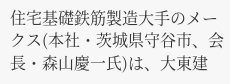住宅基礎鉄筋製造大手のメークス(本社・茨城県守谷市、会長・森山慶一氏)は、大東建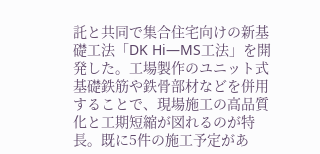託と共同で集合住宅向けの新基礎工法「DK Hi―MS工法」を開発した。工場製作のユニット式基礎鉄筋や鉄骨部材などを併用することで、現場施工の高品質化と工期短縮が図れるのが特長。既に5件の施工予定があ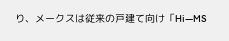り、メークスは従来の戸建て向け「Hi―MS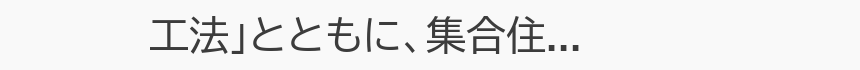工法」とともに、集合住...